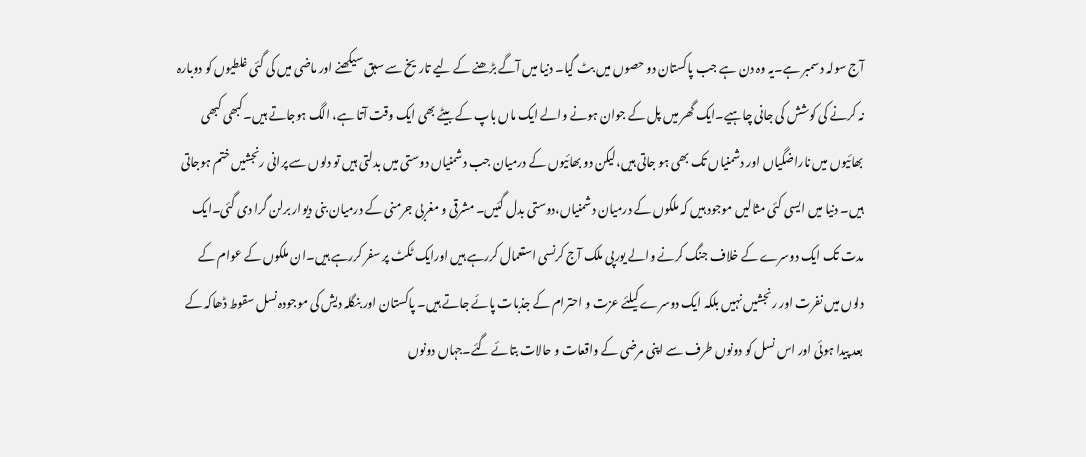آج سولہ دسمبر ہے۔یہ وہ دن ہے جب پاکستان دو حصوں میں بٹ گیا۔ دنیا میں آگے بڑھنے کے لیے تاریخ سے سبق سیکھنے اور ماضی میں کی گئی غلطیوں کو دوبارہ نہ کرنے کی کوشش کی جانی چاہیے۔ایک گھر میں پل کے جوان ہونے والے ایک ماں باپ کے بیٹے بھی ایک وقت آتا ہے، الگ ہوجاتے ہیں۔کبھی کبھی بھائیوں میں ناراضگیاں اور دشمنیاں تک بھی ہو جاتی ہیں،لیکن دو بھائیوں کے درمیان جب دشمنیاں دوستی میں بدلتی ہیں تو دلوں سے پرانی رنجشیں ختم ہوجاتی ہیں۔ دنیا میں ایسی کئی مثالیں موجود ہیں کہ ملکوں کے درمیان دشمنیاں،دوستی بدل گئیں۔ مشرقی و مغربی جرمنی کے درمیان بنی دیوار برلن گرا دی گئی۔ایک مدت تک ایک دوسرے کے خلاف جنگ کرنے والے یورپی ملک آج کرنسی استعمال کررہے ہیں اورایک ٹکٹ پر سفر کررہے ہیں۔ان ملکوں کے عوام کے دلوں میں نفرت اور رنجشیں نہیں بلکہ ایک دوسرے کیلئے عزت و احترام کے جذبات پائے جاتے ہیں۔ پاکستان اور بنگلہ دیش کی موجودہ نسل سقوط ڈھاکہ کے بعد پیدا ہوئی اور اس نسل کو دونوں طرف سے اپنی مرضی کے واقعات و حالات بتائے گئے۔جہاں دونوں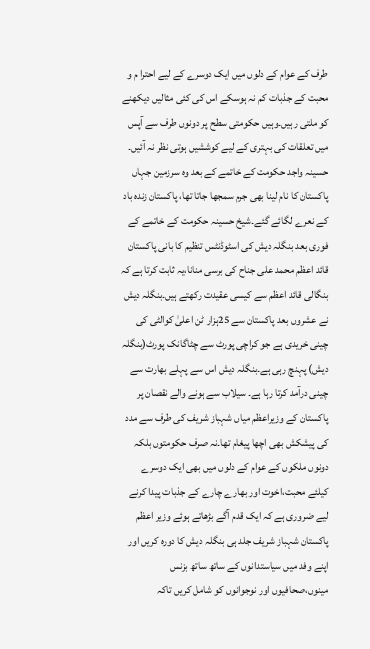طرف کے عوام کے دلوں میں ایک دوسرے کے لیے احترا م و محبت کے جذبات کم نہ ہوسکے اس کی کئی مثالیں دیکھنے کو ملتی رہیں۔وہیں حکومتی سطح پر دونوں طرف سے آپس میں تعلقات کی بہتری کے لیے کوششیں ہوتی نظر نہ آئیں۔ حسینہ واجد حکومت کے خاتمے کے بعد وہ سرزمین جہاں پاکستان کا نام لینا بھی جرم سمجھا جاتا تھا، پاکستان زندہ باد کے نعرے لگائے گئے۔شیخ حسینہ حکومت کے خاتمے کے فوری بعد بنگلہ دیش کی اسٹوڈنٹس تنظیم کا بانی پاکستان قائد اعظم محمد علی جناح کی برسی منانا،یہ ثابت کرتا ہے کہ بنگالی قائد اعظم سے کیسی عقیدت رکھتے ہیں۔بنگلہ دیش نے عشروں بعد پاکستان سے 25ہزار ٹن اعلیٰ کوالٹی کی چینی خریدی ہے جو کراچی پورٹ سے چٹاگانک پورٹ(بنگلہ دیش) پہنچ رہی ہے۔بنگلہ دیش اس سے پہلے بھارت سے چینی درآمد کرتا رہا ہے۔ سیلاب سے ہونے والے نقصان پر پاکستان کے وزیراعظم میاں شہباز شریف کی طرف سے مدد کی پیشکش بھی اچھا پیغام تھا۔نہ صرف حکومتوں بلکہ دونوں ملکوں کے عوام کے دلوں میں بھی ایک دوسرے کیلئے محبت،اخوت اور بھارے چارے کے جذبات پیدا کرنے لیے ضروری ہے کہ ایک قدم آگے بڑھاتے ہوئے وزیر اعظم پاکستان شہباز شریف جلد ہی بنگلہ دیش کا دورہ کریں اور اپنے وفد میں سیاستدانوں کے ساتھ ساتھ بزنس مینوں،صحافیوں اور نوجوانوں کو شامل کریں تاکہ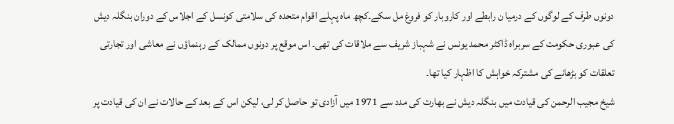دونوں طرف کے لوگوں کے درمیا ن رابطے اور کاروبار کو فروغ مل سکے۔کچھ ماہ پہلے اقوام متحدہ کی سلامتی کونسل کے اجلاس کے دوران بنگلہ دیش کی عبوری حکومت کے سربراہ ڈاکٹر محمد یونس نے شہباز شریف سے ملاقات کی تھی۔ اس موقع پر دونوں ممالک کے رہنماؤں نے معاشی اور تجارتی تعلقات کو بڑھانے کی مشترکہ خواہش کا اظہار کیا تھا۔
شیخ مجیب الرحمن کی قیادت میں بنگلہ دیش نے بھارت کی مدد سے 1971 میں آزادی تو حاصل کر لی، لیکن اس کے بعد کے حالات نے ان کی قیادت پر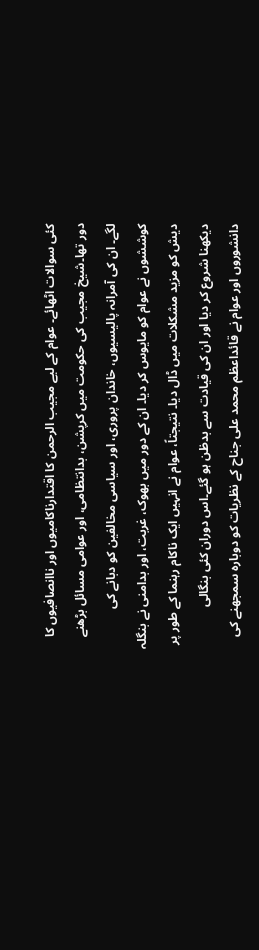کئی سوالات اٹھائے۔ عوام کے لیے مجیب الرحمن کا اقتدارناکامیوں اور ناانصافیوں کا دور تھا۔شیخ مجیب کی حکومت میں کرپشن، بدانتظامی، اور عوامی مسائل بڑھنے لگے۔ ان کی آمرانہ پالیسیوں، خاندان پروری، اور سیاسی مخالفین کو دبانے کی کوششوں نے عوام کو مایوس کر دیا۔ ان کے دور میں بھوک، غربت، اور بدامنی نے بنگلہ دیش کو مزید مشکلات میں ڈال دیا۔ نتیجتاً، عوام نے انہیں ایک ناکام رہنما کے طور پر دیکھنا شروع کر دیا اور ان کی قیادت سے بدظن ہو گئے۔اس دوران کئی بنگالی دانشوروں اور عوام نے قائداعظم محمد علی جناح کے نظریات کو دوبارہ سمجھنے کی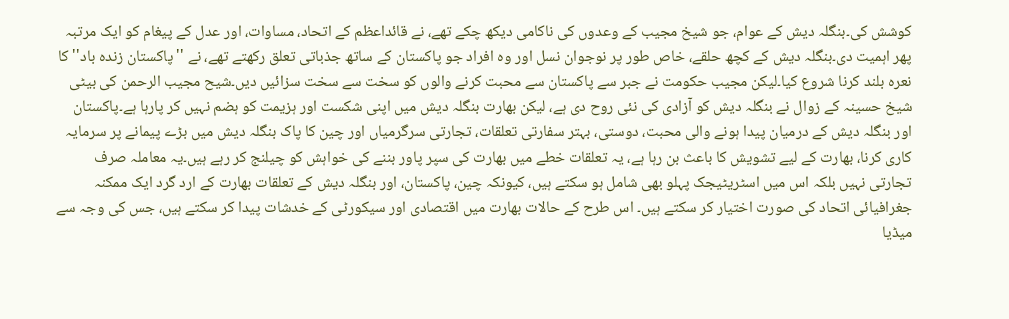کوشش کی۔بنگلہ دیش کے عوام، جو شیخ مجیب کے وعدوں کی ناکامی دیکھ چکے تھے، نے قائداعظم کے اتحاد، مساوات، اور عدل کے پیغام کو ایک مرتبہ پھر اہمیت دی۔بنگلہ دیش کے کچھ حلقے، خاص طور پر نوجوان نسل اور وہ افراد جو پاکستان کے ساتھ جذباتی تعلق رکھتے تھے، نے ''پاکستان زندہ باد'' کا نعرہ بلند کرنا شروع کیا۔لیکن مجیب حکومت نے جبر سے پاکستان سے محبت کرنے والوں کو سخت سے سخت سزائیں دیں۔شیح مجیب الرحمن کی بیٹی شیخ حسینہ کے زوال نے بنگلہ دیش کو آزادی کی نئی روح دی ہے، لیکن بھارت بنگلہ دیش میں اپنی شکست اور ہزیمت کو ہضم نہیں کر پارہا ہے۔پاکستان اور بنگلہ دیش کے درمیان پیدا ہونے والی محبت، دوستی، بہتر سفارتی تعلقات، تجارتی سرگرمیاں اور چین کا پاک بنگلہ دیش میں بڑے پیمانے پر سرمایہ کاری کرنا، بھارت کے لیے تشویش کا باعث بن رہا ہے، یہ تعلقات خطے میں بھارت کی سپر پاور بننے کی خواہش کو چیلنج کر رہے ہیں۔یہ معاملہ صرف تجارتی نہیں بلکہ اس میں اسٹریٹیجک پہلو بھی شامل ہو سکتے ہیں، کیونکہ چین، پاکستان، اور بنگلہ دیش کے تعلقات بھارت کے ارد گرد ایک ممکنہ جغرافیائی اتحاد کی صورت اختیار کر سکتے ہیں۔ اس طرح کے حالات بھارت میں اقتصادی اور سیکورٹی کے خدشات پیدا کر سکتے ہیں، جس کی وجہ سے میڈیا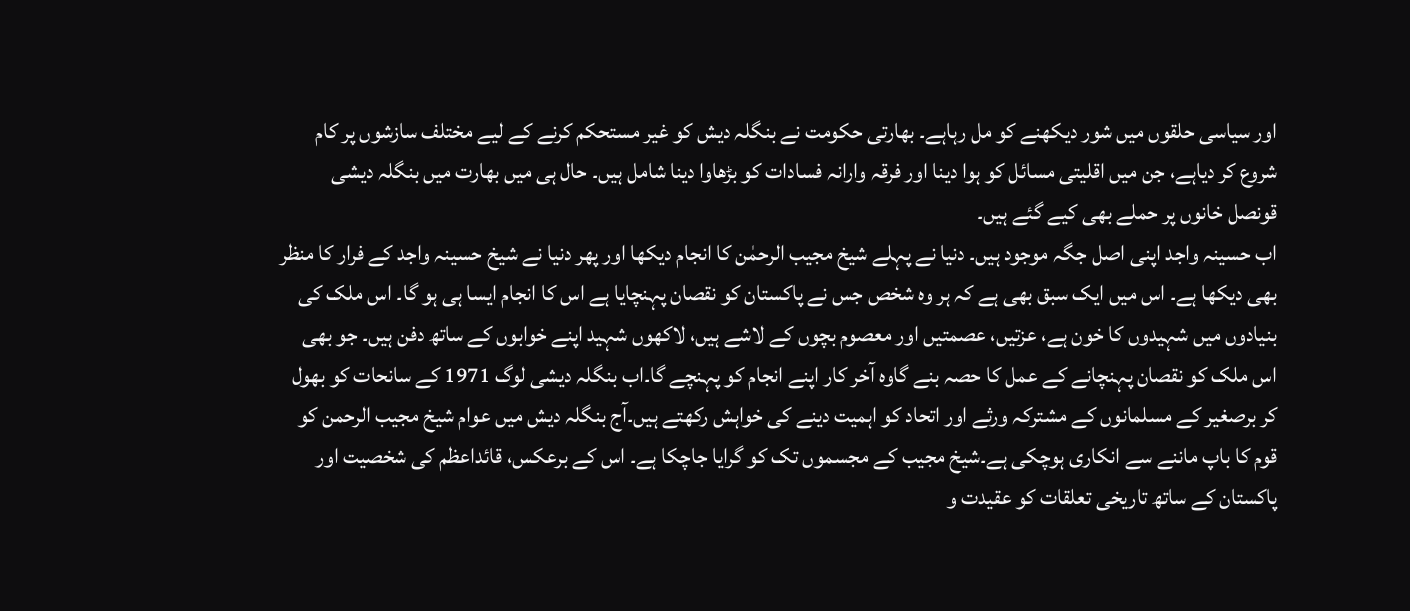اور سیاسی حلقوں میں شور دیکھنے کو مل رہاہے۔ بھارتی حکومت نے بنگلہ دیش کو غیر مستحکم کرنے کے لیے مختلف سازشوں پر کام شروع کر دیاہے، جن میں اقلیتی مسائل کو ہوا دینا اور فرقہ وارانہ فسادات کو بڑھاوا دینا شامل ہیں۔ حال ہی میں بھارت میں بنگلہ دیشی قونصل خانوں پر حملے بھی کیے گئے ہیں۔
اب حسینہ واجد اپنی اصل جگہ موجود ہیں۔ دنیا نے پہلے شیخ مجیب الرحمٰن کا انجام دیکھا اور پھر دنیا نے شیخ حسینہ واجد کے فرار کا منظر بھی دیکھا ہے۔ اس میں ایک سبق بھی ہے کہ ہر وہ شخص جس نے پاکستان کو نقصان پہنچایا ہے اس کا انجام ایسا ہی ہو گا۔ اس ملک کی بنیادوں میں شہیدوں کا خون ہے، عزتیں، عصمتیں اور معصوم بچوں کے لاشے ہیں، لاکھوں شہید اپنے خوابوں کے ساتھ دفن ہیں۔ جو بھی اس ملک کو نقصان پہنچانے کے عمل کا حصہ بنے گاوہ آخر کار اپنے انجام کو پہنچے گا۔اب بنگلہ دیشی لوگ 1971 کے سانحات کو بھول کر برصغیر کے مسلمانوں کے مشترکہ ورثے اور اتحاد کو اہمیت دینے کی خواہش رکھتے ہیں۔آج بنگلہ دیش میں عوام شیخ مجیب الرحمن کو قوم کا باپ ماننے سے انکاری ہوچکی ہے۔شیخ مجیب کے مجسموں تک کو گرایا جاچکا ہے۔ اس کے برعکس، قائداعظم کی شخصیت اور پاکستان کے ساتھ تاریخی تعلقات کو عقیدت و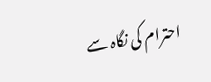احترام کی نگاہ سے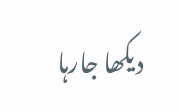دیکھا جارہا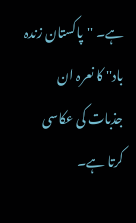ہے۔ ''پاکستان زندہ باد'' کا نعرہ ان جذبات کی عکاسی کرتا ہے۔